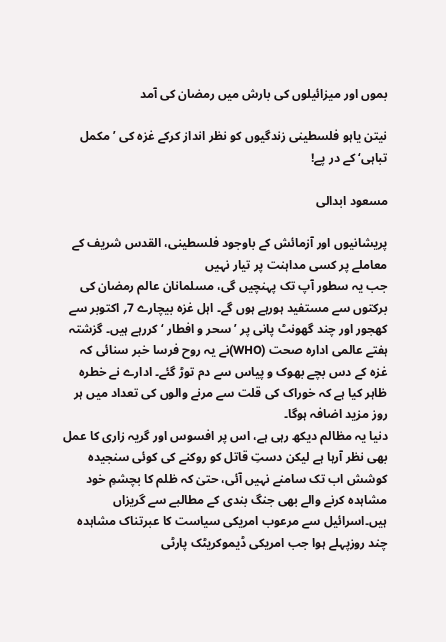بموں اور میزائیلوں کی بارش میں رمضان کی آمد

نیتن یاہو فلسطینی زندگیوں کو نظر انداز کرکے غزہ کی ’مکمل تباہی‘ کے در پے!

مسعود ابدالی

پریشانیوں اور آزمائش کے باوجود فلسطینی، القدس شریف کے معاملے پر کسی مداہنت پر تیار نہیں
جب یہ سطور آپ تک پہنچیں گی، مسلمانان عالم رمضان کی برکتوں سے مستفید ہورہے ہوں گے۔ اہل غزہ بیچارے 7؍ اکتوبر سے کھجور اور چند گھونٹ پانی پر ’سحر و افطار ‘ کررہے ہیں۔ گزشتہ ہفتے عالمی ادارہ صحت (WHO)نے یہ روح فرسا خبر سنائی کہ غزہ کے دس بچے بھوک و پیاس سے دم توڑ گئے۔ ادارے نے خطرہ ظاہر کیا ہے کہ خوراک کی قلت سے مرنے والوں کی تعداد میں ہر روز مزید اضافہ ہوگا۔
دنیا یہ مظالم دیکھ رہی ہے، اس پر افسوس اور گریہ زاری کا عمل بھی نظر آرہا ہے لیکن دستِ قاتل کو روکنے کی کوئی سنجیدہ کوشش اب تک سامنے نہیں آئی، حتیٰ کہ ظلم کا بچشمِ خود مشاہدہ کرنے والے بھی جنگ بندی کے مطالبے سے گریزاں ہیں۔اسرائیل سے مرعوب امریکی سیاست کا عبرتناک مشاہدہ چند روزپہلے ہوا جب امریکی ڈیموکریٹک پارٹی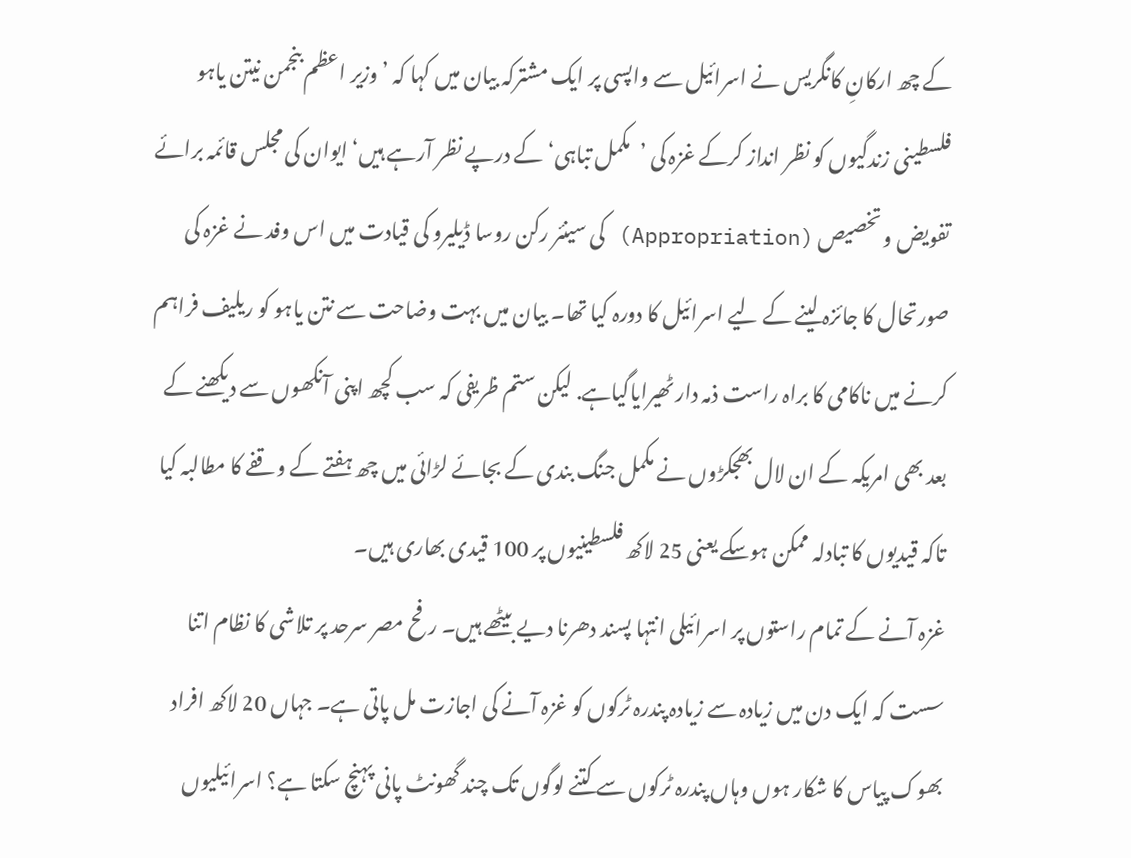کے چھ ارکانِ کانگریس نے اسرائیل سے واپسی پر ایک مشترکہ بیان میں کہا کہ ’وزیر اعظم بنجمن نیتن یاہو فلسطینی زندگیوں کو نظر انداز کرکے غزہ کی ’مکمل تباہی‘ کے درپے نظر آرہے ہیں‘ ایوان کی مجلس قائمہ برائے تفویض و تخصیص (Appropriation) کی سینئر رکن روسا ڈیلیرو کی قیادت میں اس وفد نے غزہ کی صورتحال کا جائزہ لینے کے لیے اسرائیل کا دورہ کیا تھا۔ بیان میں بہت وضاحت سے نتن یاہو کو ریلیف فراہم کرنے میں ناکامی کا براہ راست ذمہ دار ٹھیرایاگیاہے. لیکن ستم ظریفی کہ سب کچھ اپنی آنکھوں سے دیکھنے کے بعد بھی امریکہ کے ان لال بھجکڑوں نے مکمل جنگ بندی کے بجائے لڑائی میں چھ ہفتے کے وقفے کا مطالبہ کیا تاکہ قیدیوں کا تبادلہ ممکن ہوسکے یعنی 25 لاکھ فلسطینیوں پر 100 قیدی بھاری ہیں۔
غزہ آنے کے تمام راستوں پر اسرائیلی انتہا پسند دھرنا دیے بیٹھے ہیں۔ رفح مصر سرحد پر تلاشی کا نظام اتنا سست کہ ایک دن میں زیادہ سے زیادہ پندرہ ٹرکوں کو غزہ آنے کی اجازت مل پاتی ہے۔ جہاں 20 لاکھ افراد بھوک پیاس کا شکار ہوں وہاں پندرہ ٹرکوں سے کتنے لوگوں تک چند گھونٹ پانی پہنچ سکتا ہے؟ اسرائیلیوں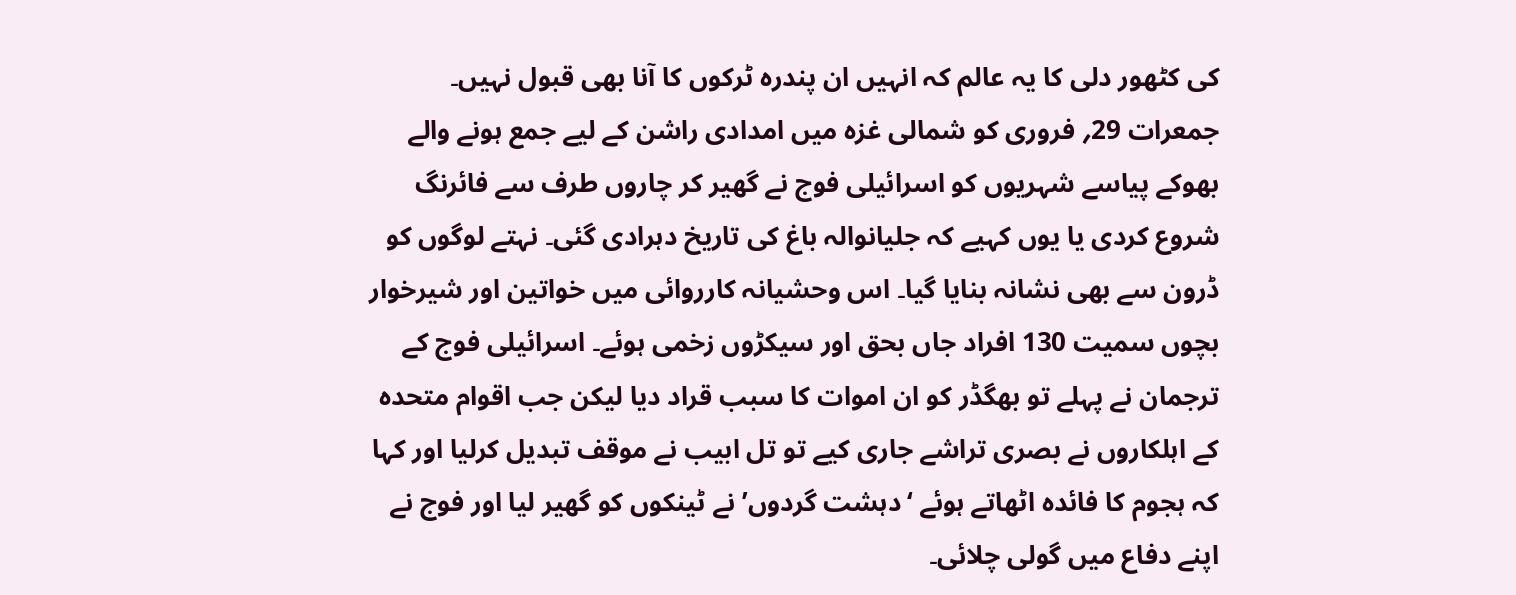کی کٹھور دلی کا یہ عالم کہ انہیں ان پندرہ ٹرکوں کا آنا بھی قبول نہیں۔
جمعرات 29؍ فروری کو شمالی غزہ میں امدادی راشن کے لیے جمع ہونے والے بھوکے پیاسے شہریوں کو اسرائیلی فوج نے گھیر کر چاروں طرف سے فائرنگ شروع کردی یا یوں کہیے کہ جلیانوالہ باغ کی تاریخ دہرادی گئی۔ نہتے لوگوں کو ڈرون سے بھی نشانہ بنایا گیا۔ اس وحشیانہ کارروائی میں خواتین اور شیرخوار بچوں سمیت 130 افراد جاں بحق اور سیکڑوں زخمی ہوئے۔ اسرائیلی فوج کے ترجمان نے پہلے تو بھگڈر کو ان اموات کا سبب قراد دیا لیکن جب اقوام متحدہ کے اہلکاروں نے بصری تراشے جاری کیے تو تل ابیب نے موقف تبدیل کرلیا اور کہا کہ ہجوم کا فائدہ اٹھاتے ہوئے ‘دہشت گردوں’ نے ٹینکوں کو گھیر لیا اور فوج نے اپنے دفاع میں گولی چلائی۔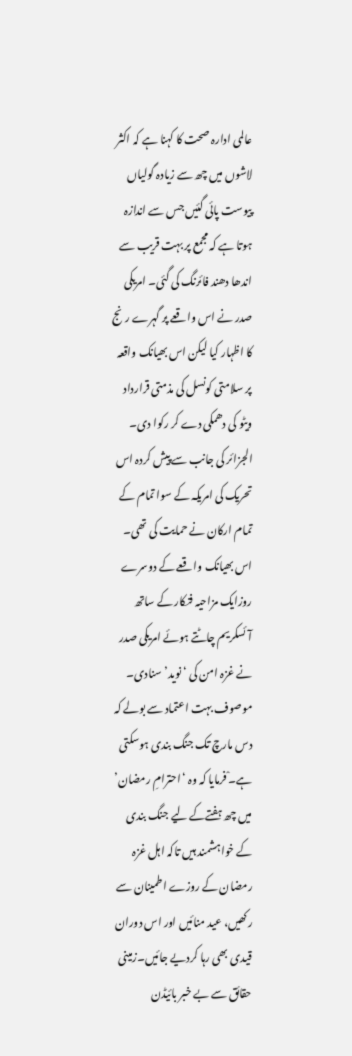عالمی ادارہ صحت کا کہنا ہے کہ اکثر لاشوں میں چھ سے زیادہ گولیاں پیوست پائی گئیں جس سے اندازہ ہوتا ہے کہ مجمع پر بہت قریب سے اندھا دھند فائرنگ کی گئی۔ امریکی صدر نے اس واقعے پر گہرے رنج کا اظہار کیا لیکن اس بھیانک واقعہ پر سلامتی کونسل کی مذمتی قرارداد ویٹو کی دھمکی دے کر رکوا دی۔ الجزائر کی جانب سے پیش کردہ اس تحریک کی امریکہ کے سوا تمام کے تمام ارکان نے حمایت کی تھی۔
اس بھیانک واقعے کے دوسرے روزایک مزاحیہ فنکار کے ساتھ آئسکریم چاٹتے ہوئے امریکی صدر نے غزہ امن کی ‘نوید’ سنادی۔ موصوف بہت اعتماد سے بولے کہ دس مارچ تک جنگ بندی ہوسکتی ہے۔ْ فرمایا کہ وہ ‘احترامِ رمضان’ میں چھ ہفتےکے لیے جنگ بندی کے خواہشمند ہیں تاکہ اہل غزہ رمضان کے روزے اطمینان سے رکھیں، عید منائیں اور اس دوران قیدی بھی رہا کردیے جائیں۔زمینی حقائق سے بے خبر بائیڈن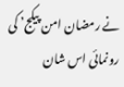نے رمضان امن پیکج’ کی رونمائی اس شان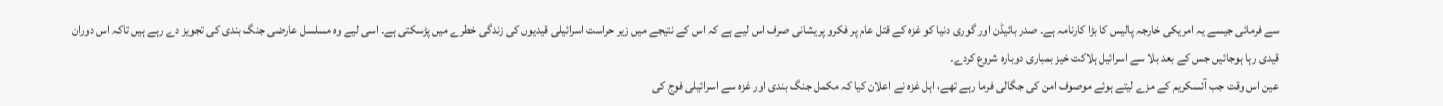سے فرمائی جیسے یہ امریکی خارجہ پالیس کا بڑا کارنامہ ہے۔ صدر بائیڈن اور گوری دنیا کو غزہ کے قتل عام پر فکرو پریشانی صرف اس لیے ہے کہ اس کے نتیجے میں زیر حراست اسرائیلی قیدیوں کی زندگی خطرے میں پڑسکتی ہے۔ اسی لیے وہ مسلسل عارضی جنگ بندی کی تجویز دے رہے ہیں تاکہ اس دوران قیدی رہا ہوجائیں جس کے بعد بلا سے اسرائیل ہلاکت خیز بمباری دوبارہ شروع کردے۔
عین اس وقت جب آئسکریم کے مزے لیتے ہوئے موصوف امن کی جگالی فرما رہے تھے، اہل غزہ نے اعلان کیا کہ مکمل جنگ بندی اور غزہ سے اسرائیلی فوج کی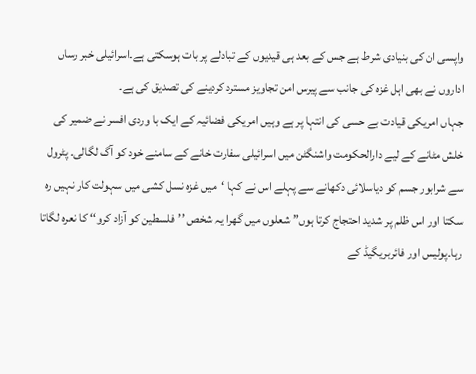واپسی ان کی بنیادی شرط ہے جس کے بعد ہی قیدیوں کے تبادلے پر بات ہوسکتی ہے۔اسرائیلی خبر رساں اداروں نے بھی اہل غزہ کی جانب سے پیرس امن تجاویز مسترد کردینے کی تصدیق کی ہے۔
جہاں امریکی قیادت بے حسی کی انتہا پر ہے وہیں امریکی فضائیہ کے ایک با وردی افسر نے ضمیر کی خلش مٹانے کے لیے دارالحکومت واشنگٹن میں اسرائیلی سفارت خانے کے سامنے خود کو آگ لگالی۔ پٹرول سے شرابور جسم کو دیاسلائی دکھانے سے پہلے اس نے کہا ‘میں غزہ نسل کشی میں سہولت کار نہیں رہ سکتا اور اس ظلم پر شدید احتجاج کرتا ہوں” شعلوں میں گھرا یہ شخص ’’فلسطین کو آزاد کرو‘‘ کا نعرہ لگاتا رہا۔پولیس اور فائربریگیڈ کے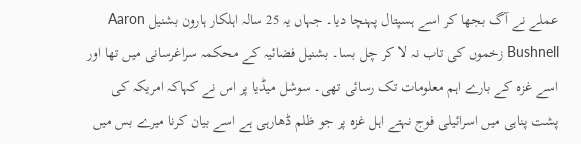عملے نے آگ بجھا کر اسے ہسپتال پہنچا دیا۔ جہاں یہ 25 سالہ اہلکار ہارون بشنیل Aaron Bushnell زخموں کی تاب نہ لا کر چل بسا۔ بشنیل فضائیہ کے محکمہ سراغرسانی میں تھا اور اسے غزہ کے بارے اہم معلومات تک رسائی تھی۔ سوشل میڈیا پر اس نے کہاکہ امریکہ کی پشت پناہی میں اسرائیلی فوج نہتے اہل غزہ پر جو ظلم ڈھارہی ہے اسے بیان کرنا میرے بس میں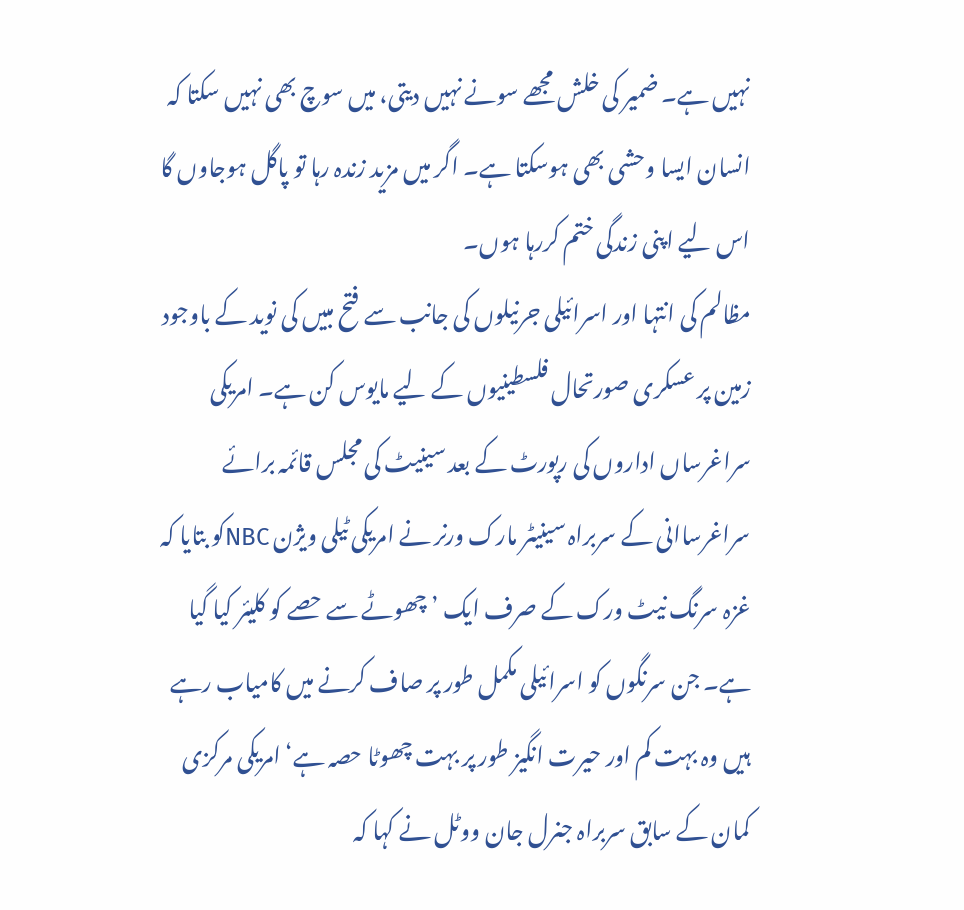نہیں ہے۔ ضمیر کی خلش مجھے سونے نہیں دیتی، میں سوچ بھی نہیں سکتا کہ انسان ایسا وحشی بھی ہوسکتا ہے۔ اگر میں مزید زندہ رہا تو پاگل ہوجاوں گا اس لیے اپنی زندگی ختم کررہا ہوں۔
مظالم کی انتہا اور اسرائیلی جرنیلوں کی جانب سے فتح مبیں کی نوید کے باوجود زمین پر عسکری صورتحال فلسطینیوں کے لیے مایوس کن ہے۔ امریکی سراغرساں اداروں کی رپورٹ کے بعد سینیٹ کی مجلس قائمہ برائے سراغرساانی کے سربراہ سینیٹر مارک ورنر نے امریکی ٹیلی ویژن NBCکو بتایا کہ غزہ سرنگ نیٹ ورک کے صرف ایک ’چھوٹے سے حصے کو کلیئر کیا گیا ہے۔ جن سرنگوں کو اسرائیلی مکمل طور پر صاف کرنے میں کامیاب رہے ہیں وہ بہت کم اور حیرت انگیز طور پر بہت چھوٹا حصہ ہے‘ امریکی مرکزی کمان کے سابق سربراہ جنرل جان ووٹل نے کہا کہ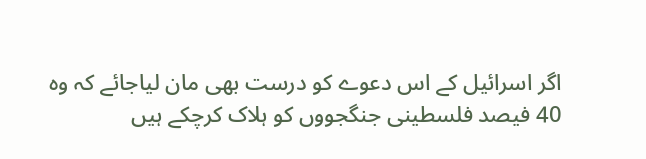اگر اسرائیل کے اس دعوے کو درست بھی مان لیاجائے کہ وہ 40 فیصد فلسطینی جنگجووں کو ہلاک کرچکے ہیں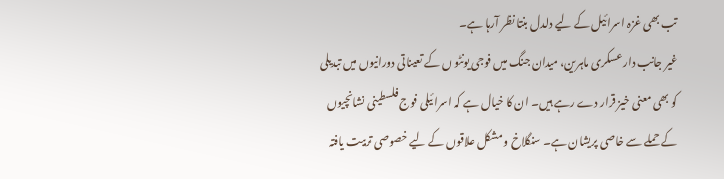تب بھی غزہ اسرائیل کے لیے دلدل بنتا نظر آرہا ہے۔
غیر جانب دار عسکری ماہرین، میدان جنگ میں فوجی یونٹو ں کے تعیناتی دورانیوں میں تبدیلی کو بھی معنی خیز قرار دے رہے ہیں۔ ان کا خیال ہے کہ اسرائیلی فوج فلسطینی نشانچیوں کے حملے سے خاصی پریشان ہے۔ سنگلاخ و مشکل علاقوں کے لیے خصوصی تربیت یافتہ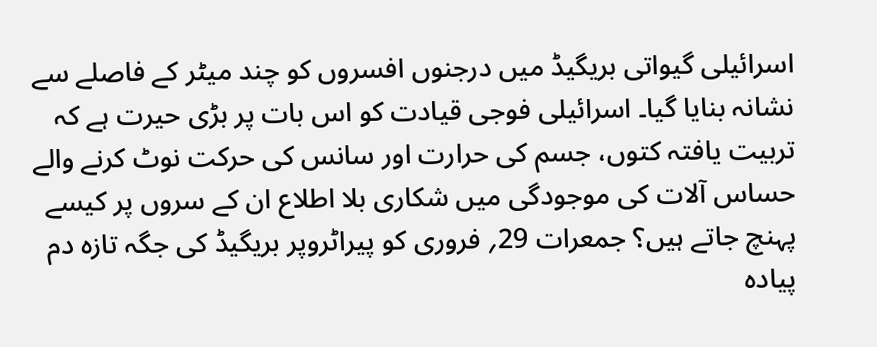اسرائیلی گیواتی بریگیڈ میں درجنوں افسروں کو چند میٹر کے فاصلے سے نشانہ بنایا گیا۔ اسرائیلی فوجی قیادت کو اس بات پر بڑی حیرت ہے کہ تربیت یافتہ کتوں، جسم کی حرارت اور سانس کی حرکت نوٹ کرنے والے حساس آلات کی موجودگی میں شکاری بلا اطلاع ان کے سروں پر کیسے پہنچ جاتے ہیں؟ جمعرات 29؍ فروری کو پیراٹروپر بریگیڈ کی جگہ تازہ دم پیادہ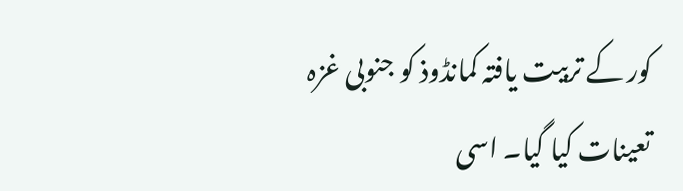کور کے تربیت یافتہ کمانڈوذ کو جنوبی غزہ تعینات کیا گیا۔ اسی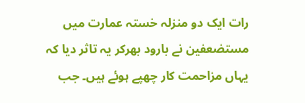رات ایک دو منزلہ خستہ عمارت میں مستضعفین نے بارود بھرکر یہ تاثر دیا کہ یہاں مزاحمت کار چھپے ہوئے ہیں۔ جب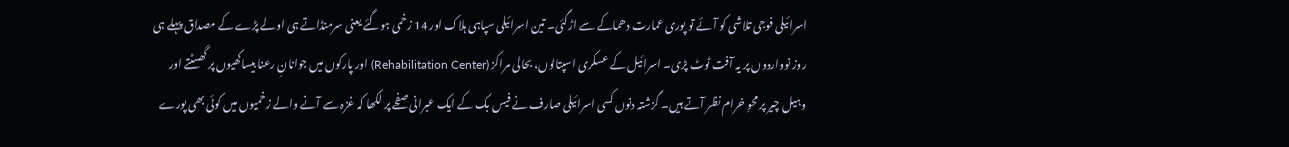اسرائیلی فوجی تلاشی کو آئے تو پوری عمارت دھماکے سے اڑگئی۔ تین اسرائیلی سپاہی ہلاک اور 14 زخمی ہوگئے یعنی سرمنڈاتے ہی اولے پڑے کے مصداق پہلے ہی روز نوواردوں پر یہ آفت ٹوٹ پڑی۔ اسرائیل کے عسکری اسپتالوں، بحالی مراکز (Rehabilitation Center) اور پارکوں میں جوانانِ رعنا بیساکھیوں پر گھسٹتے اور وہیل چیر پر محوِ خرام نظر آتے ہیں۔ گزشتہ دنوں کسی اسرائیلی صارف نے فیس بک کے ایک عبرانی صفحے پر لکھا کہ غزہ سے آنے والے زخمیوں میں کوئی بھی پورے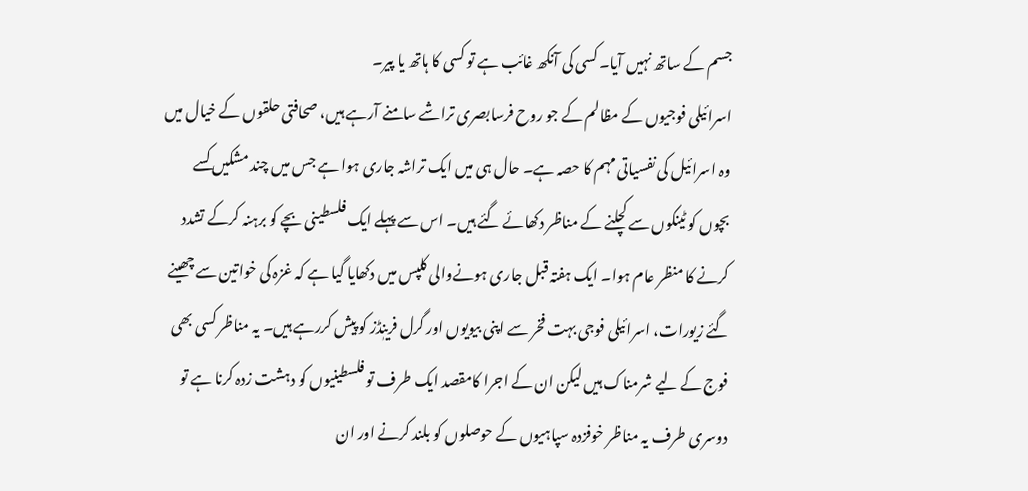جسم کے ساتھ نہیں آیا۔ کسی کی آنکھ غائب ہے تو کسی کا ہاتھ یا پیر۔
اسرائیلی فوجیوں کے مظالم کے جو روح فرسابصری تراشے سامنے آرہے ہیں، صحافتی حلقوں کے خیال میں وہ اسرائیل کی نفسیاتی مہم کا حصہ ہے۔ حال ہی میں ایک تراشہ جاری ہوا ہے جس میں چند مشکیں کسے بچوں کو ٹینکوں سے کچلنے کے مناظر دکھائے گئے ہیں۔ اس سے پہلے ایک فلسطینی بچے کو برہنہ کرکے تشدد کرنے کا منظر عام ہوا۔ ایک ہفتہ قبل جاری ہونےوالی کلپس میں دکھایا گیا ہے کہ غزہ کی خواتین سے چھینے گئے زیورات، اسرائیلی فوجی بہت فخر سے اپنی بیویوں اور گرل فرینٖڈز کو پیش کررہے ہیں۔ یہ مناظر کسی بھی فوج کے لیے شرمناک ہیں لیکن ان کے اجرا کامقصد ایک طرف تو فلسطینیوں کو دہشت زدہ کرنا ہے تو دوسری طرف یہ مناظر خوفزدہ سپاہیوں کے حوصلوں کو بلند کرنے اور ان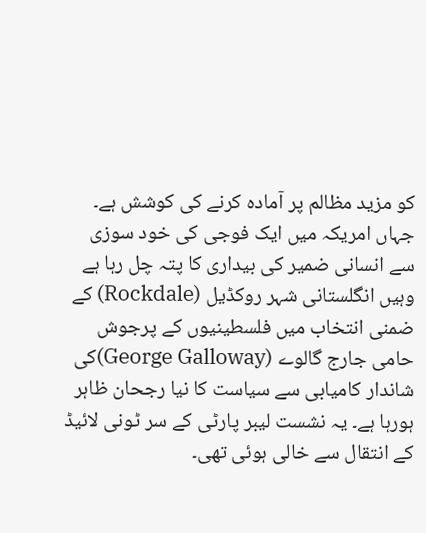کو مزید مظالم پر آمادہ کرنے کی کوشش ہے۔
جہاں امریکہ میں ایک فوجی کی خود سوزی سے انسانی ضمیر کی بیداری کا پتہ چل رہا ہے وہیں انگلستانی شہر روکڈیل (Rockdale) کے ضمنی انتخاب میں فلسطینیوں کے پرجوش حامی جارج گالوے (George Galloway)کی شاندار کامیابی سے سیاست کا نیا رجحان ظاہر ہورہا ہے۔ یہ نشست لیبر پارٹی کے سر ٹونی لائیڈ کے انتقال سے خالی ہوئی تھی۔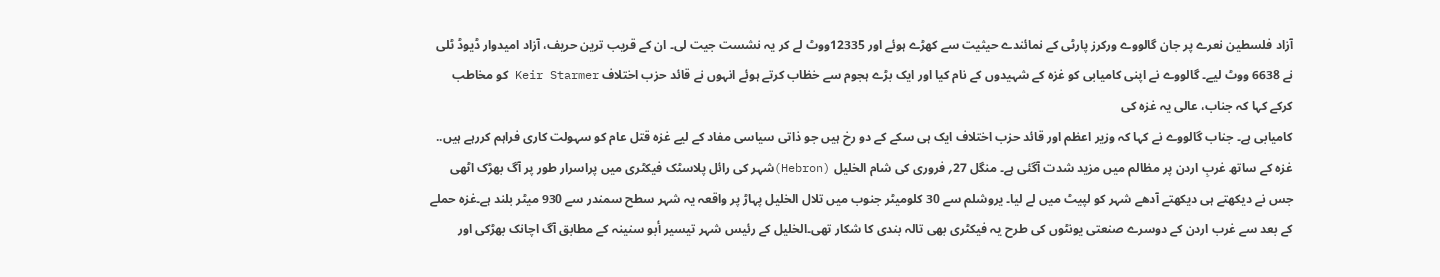آزاد فلسطین نعرے پر جان گالووے ورکرز پارٹی کے نمائندے حیثیت سے کھڑے ہوئے اور 12335ووٹ لے کر یہ نشست جیت لی۔ ان کے قریب ترین حریف، آزاد امیدوار ڈیوڈ ٹلی نے 6638 ووٹ لیے۔ گالووے نے اپنی کامیابی کو غزہ کے شہیدوں کے نام کیا اور ایک بڑے ہجوم سے خظاب کرتے ہوئے انہوں نے قائد حزب اختلاف Keir Starmer کو مخاطب کرکے کہا کہ جناب، عالی یہ غزہ کی
کامیابی ہے۔ جناب گالووے نے کہا کہ وزیر اعظم اور قائد حزب اختلاف ایک ہی سکے کے دو رخ ہیں جو ذاتی سیاسی مفاد کے لیے غزہ قتل عام کو سہولت کاری فراہم کررہے ہیں..
غزہ کے ساتھ غربِ اردن پر مظالم میں مزید شدت آگئی ہے۔ منگل 27؍ فروری کی شام الخلیل (Hebron)شہر کی رائل پلاسٹک فیکٹری میں پراسرار طور پر آگ بھڑک اٹھی جس نے دیکھتے ہی دیکھتے آدھے شہر کو لپیٹ میں لے لیا۔ یروشلم سے 30 کلومیٹر جنوب میں تلال الخلیل پہاڑ پر واقعہ یہ شہر سطح سمندر سے 930 میٹر بلند ہے۔غزہ حملے کے بعد سے غرب اردن کے دوسرے صنعتی یونٹوں کی طرح یہ فیکٹری بھی تالہ بندی کا شکار تھی۔الخلیل کے رئیس شہر تيسير أبو سنينہ کے مطابق آگ اچانک بھڑکی اور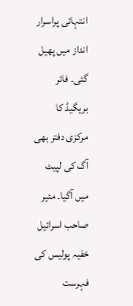انتہائی پراسرار انداز میں پھیل گئی۔ فائر بریگیڈ کا مرکزی دفتر بھی آگ کی لپیٹ میں آگیا۔ مئیر صاحب اسرائیل خفیہ پولیس کی فہرست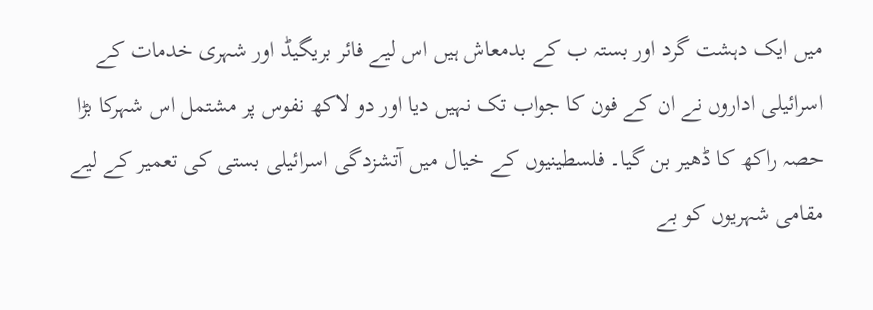میں ایک دہشت گرد اور بستہ ب کے بدمعاش ہیں اس لیے فائر بریگیڈ اور شہری خدمات کے اسرائیلی اداروں نے ان کے فون کا جواب تک نہیں دیا اور دو لاکھ نفوس پر مشتمل اس شہرکا بڑا حصہ راکھ کا ڈھیر بن گیا۔ فلسطینیوں کے خیال میں آتشزدگی اسرائیلی بستی کی تعمیر کے لیے مقامی شہریوں کو بے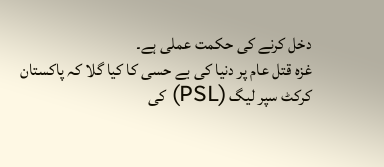دخل کرنے کی حکمت عملی ہے۔
غزہ قتل عام پر دنیا کی بے حسی کا کیا گلا کہ پاکستان کرکٹ سپر لیگ (PSL) کی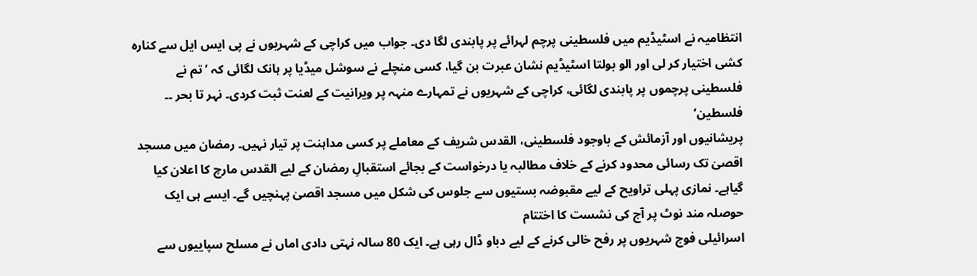انتظامیہ نے اسٹیڈیم میں فلسطینی پرچم لہرائے پر پابندی لگا دی۔ جواب میں کراچی کے شہریوں نے پی ایس ایل سے کنارہ کشی اختیار کر لی اور الو بولتا اسٹیڈیم نشان عبرت بن گیا، کسی منچلے نے سوشل میڈیا پر ہانک لگائی کہ ’تم نے فلسطینی پرچموں پر پابندی لگائی، کراچی کے شہریوں نے تمہارے منہہ پر ویرانیت کے لعنت ثبت کردی۔ نہر تا بحر ۔۔ فلسطین‘
پریشانیوں اور آزمائش کے باوجود فلسطینی، القدس شریف کے معاملے پر کسی مداہنت پر تیار نہیں۔ رمضان میں مسجد اقصیٰ تک رسائی محدود کرنے کے خلاف مطالبہ یا درخواست کے بجائے استقبالِ رمضان کے لیے القدس مارچ کا اعلان کیا گیاہے۔ نمازی پہلی تراویح کے لیے مقبوضہ بستیوں سے جلوس کی شکل میں مسجد اقصیٰ پہنچیں گے۔ ایسے ہی ایک حوصلہ مند نوٹ پر آج کی نشست کا اختتام
اسرائیلی فوج شہریوں پر رفح خالی کرنے کے لیے دباو ڈال رہی ہے۔ ایک 80 سالہ نہتی دادی اماں نے مسلح سپاییوں سے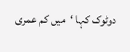دوٹوک کہا ‘میں کم عمری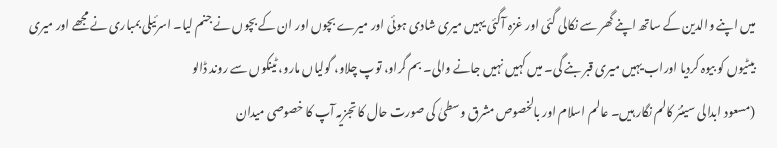میں اپنے والدین کے ساتھ اپنے گھر سے نکالی گئی اور غزہ آگئی یہیں میری شادی ہوئی اور میرے بچوں اور ان کے بچوں نے جنم لیا۔ اسرئیلی بمباری نے مجھے اور میری بیٹیوں کو بیوہ کردیا اوراب یہیں میری قبر بنے گی۔ میں کہیں نہیں جانے والی۔ بم گراو، توپ چلاو، گولیاں مارو، ٹینکوں سے روند ڈالو
(مسعود ابدالی سینئر کالم نگار ہیں۔ عالم اسلام اور بالخصوص مشرق وسطیٰ کی صورت حال کا تجزیہ آپ کا خصوصی میدان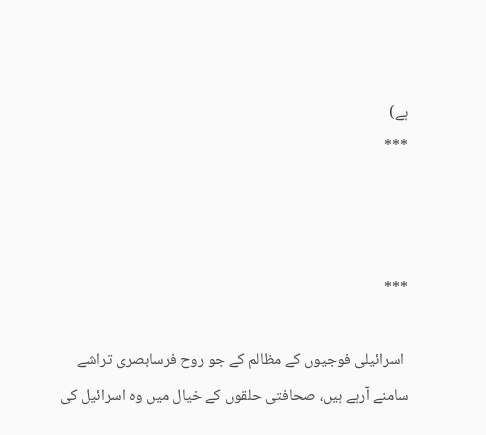ہے)
***



***

 اسرائیلی فوجیوں کے مظالم کے جو روح فرسابصری تراشے سامنے آرہے ہیں، صحافتی حلقوں کے خیال میں وہ اسرائیل کی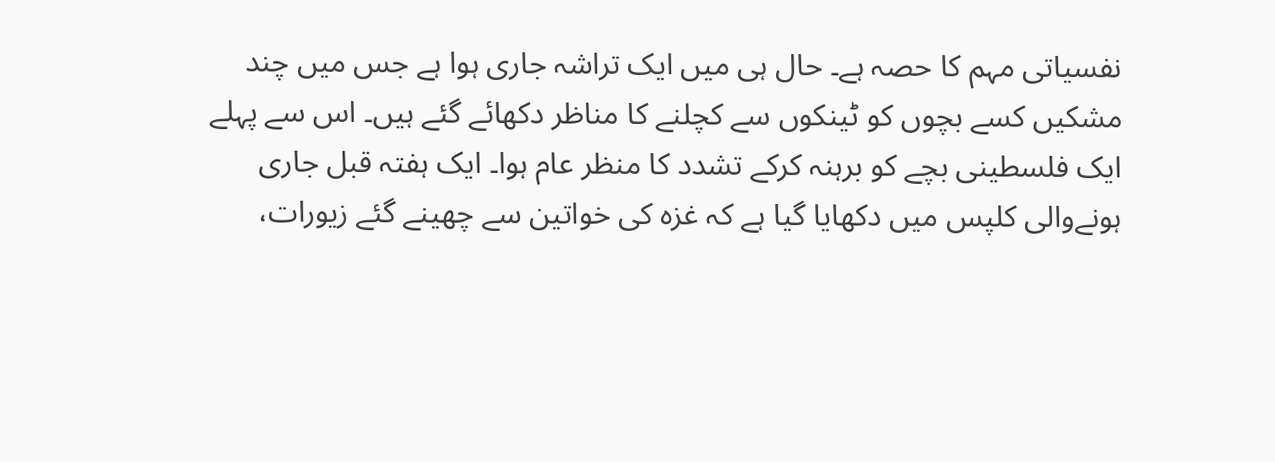نفسیاتی مہم کا حصہ ہے۔ حال ہی میں ایک تراشہ جاری ہوا ہے جس میں چند مشکیں کسے بچوں کو ٹینکوں سے کچلنے کا مناظر دکھائے گئے ہیں۔ اس سے پہلے ایک فلسطینی بچے کو برہنہ کرکے تشدد کا منظر عام ہوا۔ ایک ہفتہ قبل جاری ہونےوالی کلپس میں دکھایا گیا ہے کہ غزہ کی خواتین سے چھینے گئے زیورات،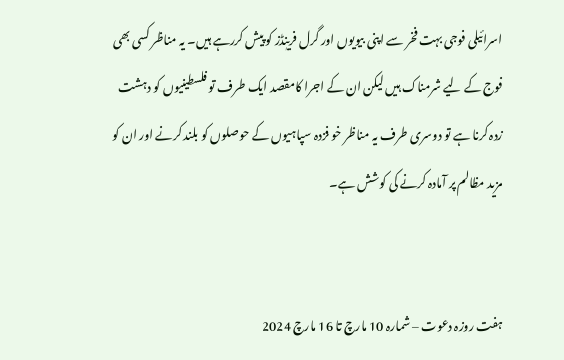اسرائیلی فوجی بہت فخر سے اپنی بیویوں اور گرل فرینٖڈز کو پیش کررہے ہیں۔ یہ مناظر کسی بھی فوج کے لیے شرمناک ہیں لیکن ان کے اجرا کامقصد ایک طرف تو فلسطینیوں کو دہشت زدہ کرنا ہے تو دوسری طرف یہ مناظر خو فزدہ سپاہیوں کے حوصلوں کو بلند کرنے اور ان کو مزید مظالم پر آمادہ کرنے کی کوشش ہے۔


ہفت روزہ دعوت – شمارہ 10 مارچ تا 16 مارچ 2024